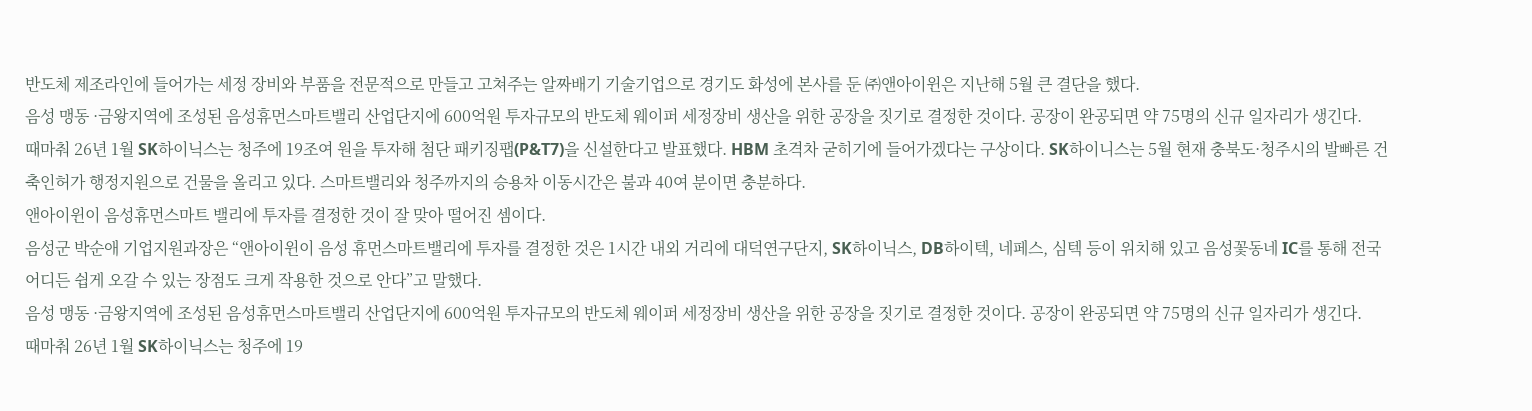반도체 제조라인에 들어가는 세정 장비와 부품을 전문적으로 만들고 고쳐주는 알짜배기 기술기업으로 경기도 화성에 본사를 둔 ㈜앤아이윈은 지난해 5월 큰 결단을 했다.
음성 맹동 ·금왕지역에 조성된 음성휴먼스마트밸리 산업단지에 600억원 투자규모의 반도체 웨이퍼 세정장비 생산을 위한 공장을 짓기로 결정한 것이다. 공장이 완공되면 약 75명의 신규 일자리가 생긴다.
때마춰 26년 1월 SK하이닉스는 청주에 19조여 원을 투자해 첨단 패키징팹(P&T7)을 신설한다고 발표했다. HBM 초격차 굳히기에 들어가겠다는 구상이다. SK하이니스는 5월 현재 충북도·청주시의 발빠른 건축인허가 행정지원으로 건물을 올리고 있다. 스마트밸리와 청주까지의 승용차 이동시간은 불과 40여 분이면 충분하다.
앤아이윈이 음성휴먼스마트 밸리에 투자를 결정한 것이 잘 맞아 떨어진 셈이다.
음성군 박순애 기업지원과장은 “앤아이윈이 음성 휴먼스마트밸리에 투자를 결정한 것은 1시간 내외 거리에 대덕연구단지, SK하이닉스, DB하이텍, 네페스, 심텍 등이 위치해 있고 음성꽃동네 IC를 통해 전국 어디든 쉽게 오갈 수 있는 장점도 크게 작용한 것으로 안다”고 말했다.
음성 맹동 ·금왕지역에 조성된 음성휴먼스마트밸리 산업단지에 600억원 투자규모의 반도체 웨이퍼 세정장비 생산을 위한 공장을 짓기로 결정한 것이다. 공장이 완공되면 약 75명의 신규 일자리가 생긴다.
때마춰 26년 1월 SK하이닉스는 청주에 19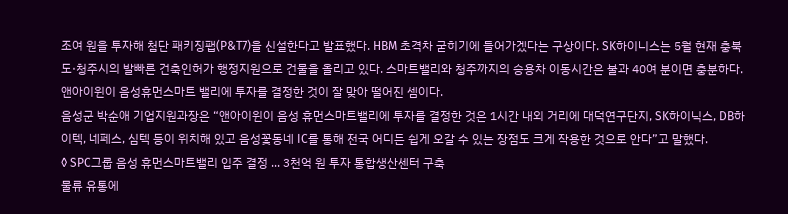조여 원을 투자해 첨단 패키징팹(P&T7)을 신설한다고 발표했다. HBM 초격차 굳히기에 들어가겠다는 구상이다. SK하이니스는 5월 현재 충북도·청주시의 발빠른 건축인허가 행정지원으로 건물을 올리고 있다. 스마트밸리와 청주까지의 승용차 이동시간은 불과 40여 분이면 충분하다.
앤아이윈이 음성휴먼스마트 밸리에 투자를 결정한 것이 잘 맞아 떨어진 셈이다.
음성군 박순애 기업지원과장은 “앤아이윈이 음성 휴먼스마트밸리에 투자를 결정한 것은 1시간 내외 거리에 대덕연구단지, SK하이닉스, DB하이텍, 네페스, 심텍 등이 위치해 있고 음성꽃동네 IC를 통해 전국 어디든 쉽게 오갈 수 있는 장점도 크게 작용한 것으로 안다”고 말했다.
◊ SPC그룹 음성 휴먼스마트밸리 입주 결정 ... 3천억 원 투자 통합생산센터 구축
물류 유통에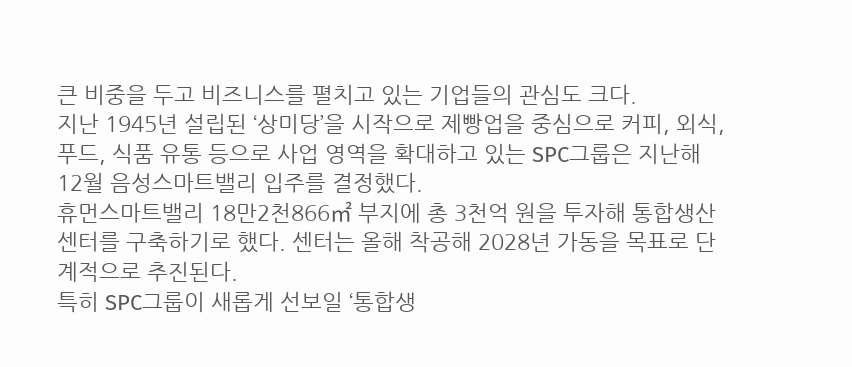큰 비중을 두고 비즈니스를 펼치고 있는 기업들의 관심도 크다.
지난 1945년 설립된 ‘상미당’을 시작으로 제빵업을 중심으로 커피, 외식, 푸드, 식품 유통 등으로 사업 영역을 확대하고 있는 SPC그룹은 지난해 12월 음성스마트밸리 입주를 결정했다.
휴먼스마트밸리 18만2천866㎡ 부지에 총 3천억 원을 투자해 통합생산센터를 구축하기로 했다. 센터는 올해 착공해 2028년 가동을 목표로 단계적으로 추진된다.
특히 SPC그룹이 새롭게 선보일 ‘통합생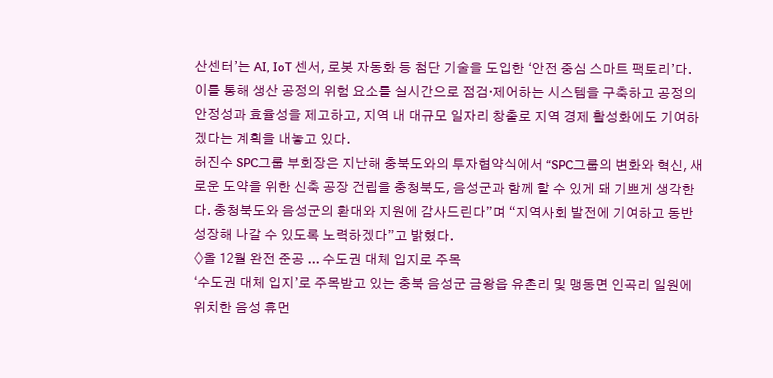산센터’는 AI, IoT 센서, 로봇 자동화 등 첨단 기술을 도입한 ‘안전 중심 스마트 팩토리’다.
이를 통해 생산 공정의 위험 요소를 실시간으로 점검·제어하는 시스템을 구축하고 공정의 안정성과 효율성을 제고하고, 지역 내 대규모 일자리 창출로 지역 경제 활성화에도 기여하겠다는 계획을 내놓고 있다.
허진수 SPC그룹 부회장은 지난해 충북도와의 투자협약식에서 “SPC그룹의 변화와 혁신, 새로운 도약을 위한 신축 공장 건립을 충청북도, 음성군과 함께 할 수 있게 돼 기쁘게 생각한다. 충청북도와 음성군의 환대와 지원에 감사드린다”며 “지역사회 발전에 기여하고 동반 성장해 나갈 수 있도록 노력하겠다”고 밝혔다.
◊올 12월 완전 준공 ... 수도권 대체 입지로 주목
‘수도권 대체 입지’로 주목받고 있는 충북 음성군 금왕읍 유촌리 및 맹동면 인곡리 일원에 위치한 음성 휴먼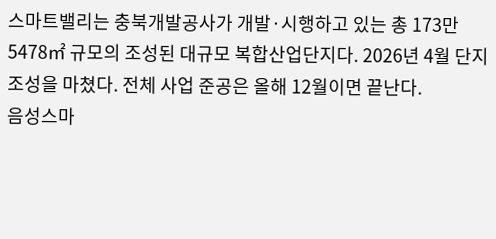스마트밸리는 충북개발공사가 개발·시행하고 있는 총 173만5478㎡ 규모의 조성된 대규모 복합산업단지다. 2026년 4월 단지 조성을 마쳤다. 전체 사업 준공은 올해 12월이면 끝난다.
음성스마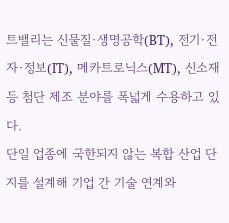트밸리는 신물질·생명공학(BT), 전기·전자·정보(IT), 메카트로닉스(MT), 신소재 등 첨단 제조 분야를 폭넓게 수용하고 있다.
단일 업종에 국한되지 않는 복합 산업 단지를 설계해 기업 간 기술 연계와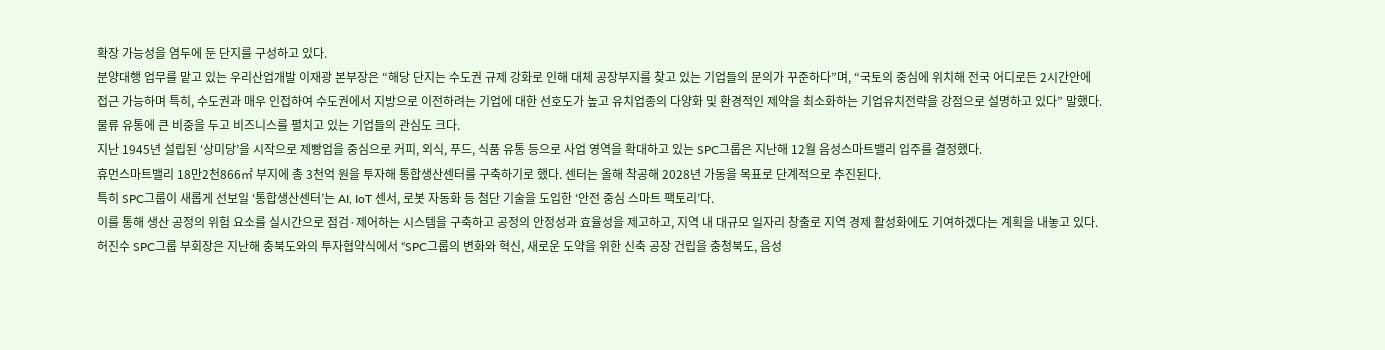확장 가능성을 염두에 둔 단지를 구성하고 있다.
분양대행 업무를 맡고 있는 우리산업개발 이재광 본부장은 “해당 단지는 수도권 규제 강화로 인해 대체 공장부지를 찾고 있는 기업들의 문의가 꾸준하다”며, “국토의 중심에 위치해 전국 어디로든 2시간안에 접근 가능하며 특히, 수도권과 매우 인접하여 수도권에서 지방으로 이전하려는 기업에 대한 선호도가 높고 유치업종의 다양화 및 환경적인 제약을 최소화하는 기업유치전략을 강점으로 설명하고 있다” 말했다.
물류 유통에 큰 비중을 두고 비즈니스를 펼치고 있는 기업들의 관심도 크다.
지난 1945년 설립된 ‘상미당’을 시작으로 제빵업을 중심으로 커피, 외식, 푸드, 식품 유통 등으로 사업 영역을 확대하고 있는 SPC그룹은 지난해 12월 음성스마트밸리 입주를 결정했다.
휴먼스마트밸리 18만2천866㎡ 부지에 총 3천억 원을 투자해 통합생산센터를 구축하기로 했다. 센터는 올해 착공해 2028년 가동을 목표로 단계적으로 추진된다.
특히 SPC그룹이 새롭게 선보일 ‘통합생산센터’는 AI, IoT 센서, 로봇 자동화 등 첨단 기술을 도입한 ‘안전 중심 스마트 팩토리’다.
이를 통해 생산 공정의 위험 요소를 실시간으로 점검·제어하는 시스템을 구축하고 공정의 안정성과 효율성을 제고하고, 지역 내 대규모 일자리 창출로 지역 경제 활성화에도 기여하겠다는 계획을 내놓고 있다.
허진수 SPC그룹 부회장은 지난해 충북도와의 투자협약식에서 “SPC그룹의 변화와 혁신, 새로운 도약을 위한 신축 공장 건립을 충청북도, 음성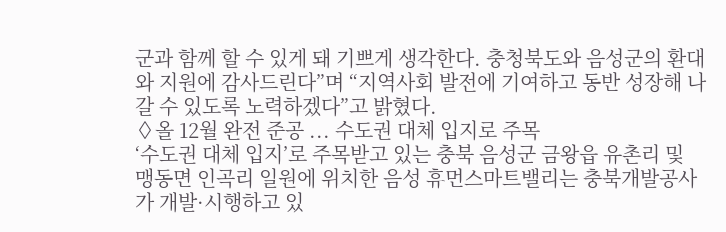군과 함께 할 수 있게 돼 기쁘게 생각한다. 충청북도와 음성군의 환대와 지원에 감사드린다”며 “지역사회 발전에 기여하고 동반 성장해 나갈 수 있도록 노력하겠다”고 밝혔다.
◊올 12월 완전 준공 ... 수도권 대체 입지로 주목
‘수도권 대체 입지’로 주목받고 있는 충북 음성군 금왕읍 유촌리 및 맹동면 인곡리 일원에 위치한 음성 휴먼스마트밸리는 충북개발공사가 개발·시행하고 있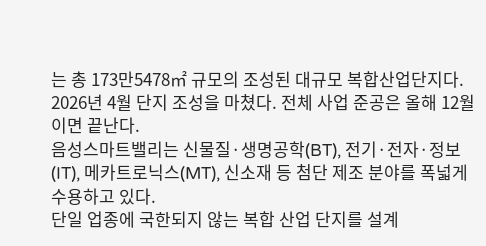는 총 173만5478㎡ 규모의 조성된 대규모 복합산업단지다. 2026년 4월 단지 조성을 마쳤다. 전체 사업 준공은 올해 12월이면 끝난다.
음성스마트밸리는 신물질·생명공학(BT), 전기·전자·정보(IT), 메카트로닉스(MT), 신소재 등 첨단 제조 분야를 폭넓게 수용하고 있다.
단일 업종에 국한되지 않는 복합 산업 단지를 설계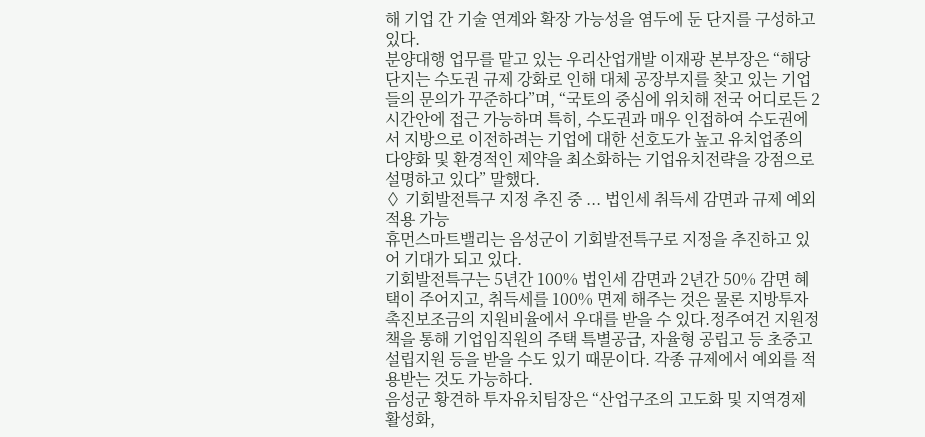해 기업 간 기술 연계와 확장 가능성을 염두에 둔 단지를 구성하고 있다.
분양대행 업무를 맡고 있는 우리산업개발 이재광 본부장은 “해당 단지는 수도권 규제 강화로 인해 대체 공장부지를 찾고 있는 기업들의 문의가 꾸준하다”며, “국토의 중심에 위치해 전국 어디로든 2시간안에 접근 가능하며 특히, 수도권과 매우 인접하여 수도권에서 지방으로 이전하려는 기업에 대한 선호도가 높고 유치업종의 다양화 및 환경적인 제약을 최소화하는 기업유치전략을 강점으로 설명하고 있다” 말했다.
◊ 기회발전특구 지정 추진 중 ... 법인세 취득세 감면과 규제 예외 적용 가능
휴먼스마트밸리는 음성군이 기회발전특구로 지정을 추진하고 있어 기대가 되고 있다.
기회발전특구는 5년간 100% 법인세 감면과 2년간 50% 감면 혜택이 주어지고, 취득세를 100% 면제 해주는 것은 물론 지방투자촉진보조금의 지원비율에서 우대를 받을 수 있다.정주여건 지원정책을 통해 기업임직원의 주택 특별공급, 자율형 공립고 등 초중고 설립지원 등을 받을 수도 있기 때문이다. 각종 규제에서 예외를 적용받는 것도 가능하다.
음성군 황견하 투자유치팀장은 “산업구조의 고도화 및 지역경제 활성화,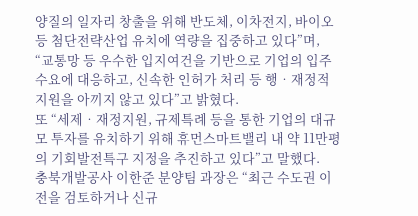양질의 일자리 창출을 위해 반도체, 이차전지, 바이오 등 첨단전략산업 유치에 역량을 집중하고 있다”며, “교통망 등 우수한 입지여건을 기반으로 기업의 입주수요에 대응하고, 신속한 인허가 처리 등 행‧재정적 지원을 아끼지 않고 있다”고 밝혔다.
또 “세제‧재정지원, 규제특례 등을 통한 기업의 대규모 투자를 유치하기 위해 휴먼스마트밸리 내 약 11만평의 기회발전특구 지정을 추진하고 있다”고 말했다.
충북개발공사 이한준 분양팀 과장은 “최근 수도권 이전을 검토하거나 신규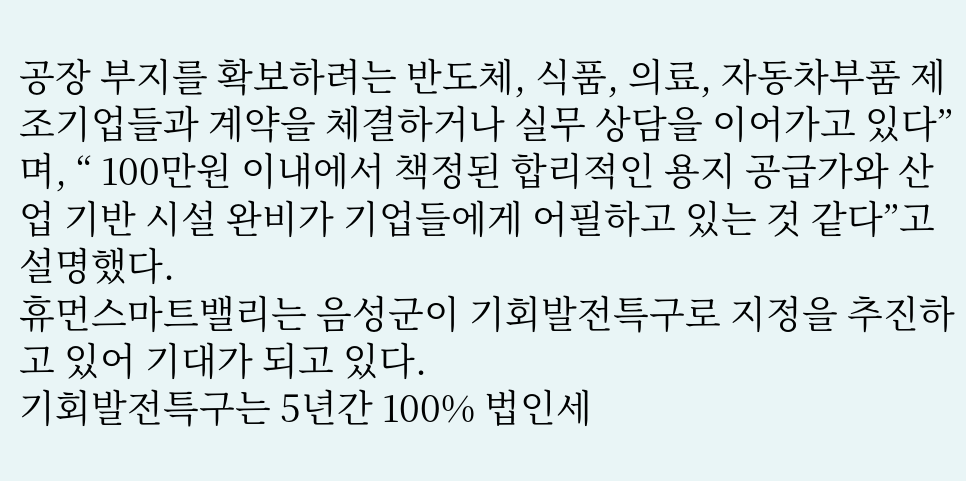공장 부지를 확보하려는 반도체, 식품, 의료, 자동차부품 제조기업들과 계약을 체결하거나 실무 상담을 이어가고 있다”며, “ 100만원 이내에서 책정된 합리적인 용지 공급가와 산업 기반 시설 완비가 기업들에게 어필하고 있는 것 같다”고 설명했다.
휴먼스마트밸리는 음성군이 기회발전특구로 지정을 추진하고 있어 기대가 되고 있다.
기회발전특구는 5년간 100% 법인세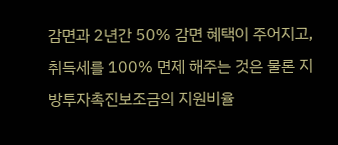감면과 2년간 50% 감면 혜택이 주어지고, 취득세를 100% 면제 해주는 것은 물론 지방투자촉진보조금의 지원비율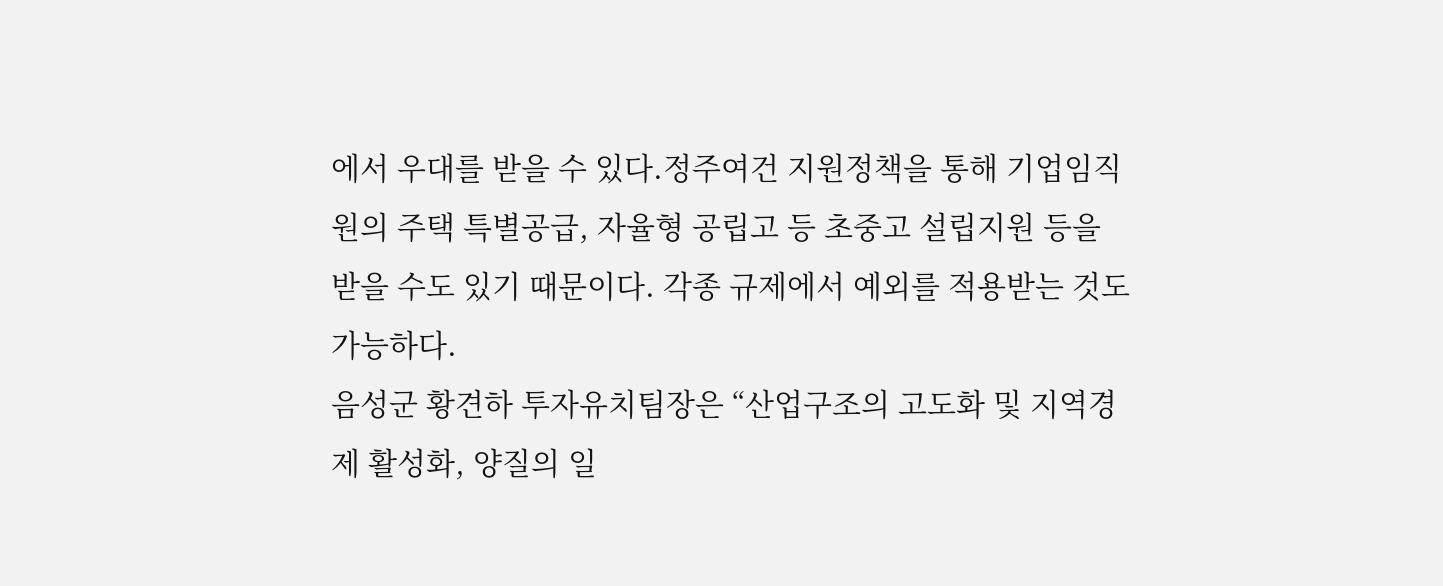에서 우대를 받을 수 있다.정주여건 지원정책을 통해 기업임직원의 주택 특별공급, 자율형 공립고 등 초중고 설립지원 등을 받을 수도 있기 때문이다. 각종 규제에서 예외를 적용받는 것도 가능하다.
음성군 황견하 투자유치팀장은 “산업구조의 고도화 및 지역경제 활성화, 양질의 일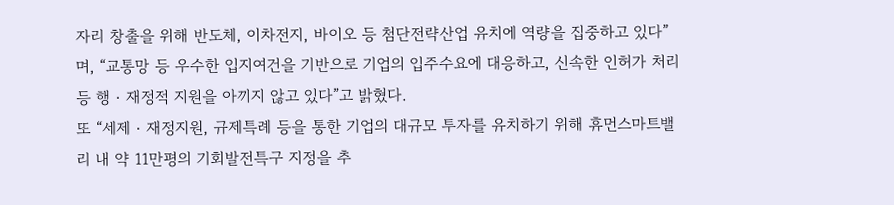자리 창출을 위해 반도체, 이차전지, 바이오 등 첨단전략산업 유치에 역량을 집중하고 있다”며, “교통망 등 우수한 입지여건을 기반으로 기업의 입주수요에 대응하고, 신속한 인허가 처리 등 행‧재정적 지원을 아끼지 않고 있다”고 밝혔다.
또 “세제‧재정지원, 규제특례 등을 통한 기업의 대규모 투자를 유치하기 위해 휴먼스마트밸리 내 약 11만평의 기회발전특구 지정을 추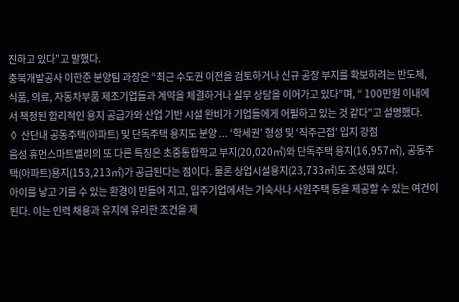진하고 있다”고 말했다.
충북개발공사 이한준 분양팀 과장은 “최근 수도권 이전을 검토하거나 신규 공장 부지를 확보하려는 반도체, 식품, 의료, 자동차부품 제조기업들과 계약을 체결하거나 실무 상담을 이어가고 있다”며, “ 100만원 이내에서 책정된 합리적인 용지 공급가와 산업 기반 시설 완비가 기업들에게 어필하고 있는 것 같다”고 설명했다.
◊ 산단내 공동주택(아파트) 및 단독주택 용지도 분양 ... ‘학세권’ 형성 및 ‘직주근접’ 입지 강점
음성 휴먼스마트밸리의 또 다른 특징은 초중통합학교 부지(20,020㎡)와 단독주택 용지(16,957㎡), 공동주택(아파트)용지(153,213㎡)가 공급된다는 점이다. 물론 상업시설용지(23,733㎡)도 조성돼 있다.
아이를 낳고 기를 수 있는 환경이 만들어 지고, 입주기업에서는 기숙사나 사원주택 등을 제공할 수 있는 여건이 된다. 이는 인력 채용과 유지에 유리한 조건을 제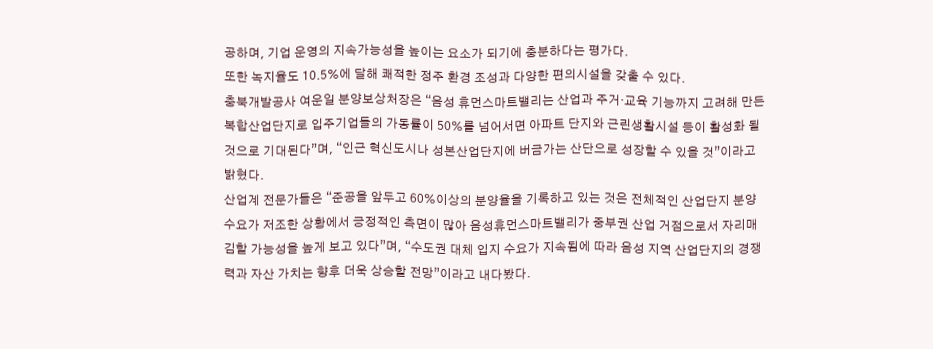공하며, 기업 운영의 지속가능성을 높이는 요소가 되기에 충분하다는 평가다.
또한 녹지율도 10.5%에 달해 쾌적한 정주 환경 조성과 다양한 편의시설을 갖출 수 있다.
충북개발공사 여운일 분양보상처장은 “음성 휴먼스마트밸리는 산업과 주거·교육 기능까지 고려해 만든 복합산업단지로 입주기업들의 가동률이 50%를 넘어서면 아파트 단지와 근린생활시설 등이 활성화 될 것으로 기대된다”며, “인근 혁신도시나 성본산업단지에 버금가는 산단으로 성장할 수 있을 것”이라고 밝혔다.
산업계 전문가들은 “준공을 앞두고 60%이상의 분양율을 기록하고 있는 것은 전체적인 산업단지 분양수요가 저조한 상황에서 긍정적인 측면이 많아 음성휴먼스마트밸리가 중부권 산업 거점으로서 자리매김할 가능성을 높게 보고 있다”며, “수도권 대체 입지 수요가 지속됨에 따라 음성 지역 산업단지의 경쟁력과 자산 가치는 향후 더욱 상승할 전망”이라고 내다봤다.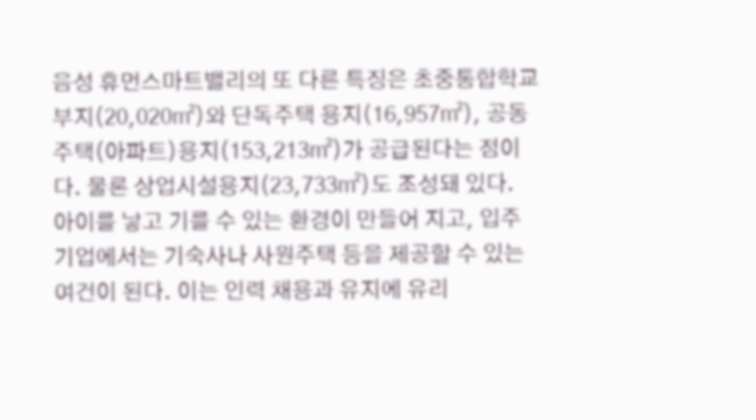음성 휴먼스마트밸리의 또 다른 특징은 초중통합학교 부지(20,020㎡)와 단독주택 용지(16,957㎡), 공동주택(아파트)용지(153,213㎡)가 공급된다는 점이다. 물론 상업시설용지(23,733㎡)도 조성돼 있다.
아이를 낳고 기를 수 있는 환경이 만들어 지고, 입주기업에서는 기숙사나 사원주택 등을 제공할 수 있는 여건이 된다. 이는 인력 채용과 유지에 유리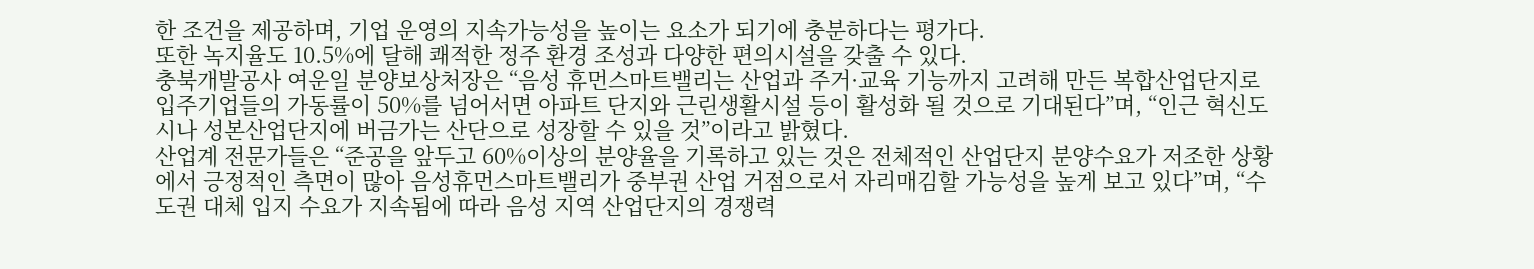한 조건을 제공하며, 기업 운영의 지속가능성을 높이는 요소가 되기에 충분하다는 평가다.
또한 녹지율도 10.5%에 달해 쾌적한 정주 환경 조성과 다양한 편의시설을 갖출 수 있다.
충북개발공사 여운일 분양보상처장은 “음성 휴먼스마트밸리는 산업과 주거·교육 기능까지 고려해 만든 복합산업단지로 입주기업들의 가동률이 50%를 넘어서면 아파트 단지와 근린생활시설 등이 활성화 될 것으로 기대된다”며, “인근 혁신도시나 성본산업단지에 버금가는 산단으로 성장할 수 있을 것”이라고 밝혔다.
산업계 전문가들은 “준공을 앞두고 60%이상의 분양율을 기록하고 있는 것은 전체적인 산업단지 분양수요가 저조한 상황에서 긍정적인 측면이 많아 음성휴먼스마트밸리가 중부권 산업 거점으로서 자리매김할 가능성을 높게 보고 있다”며, “수도권 대체 입지 수요가 지속됨에 따라 음성 지역 산업단지의 경쟁력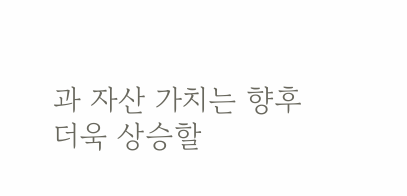과 자산 가치는 향후 더욱 상승할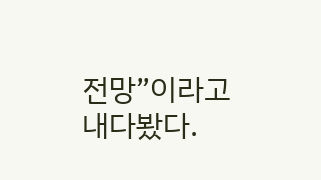전망”이라고 내다봤다.